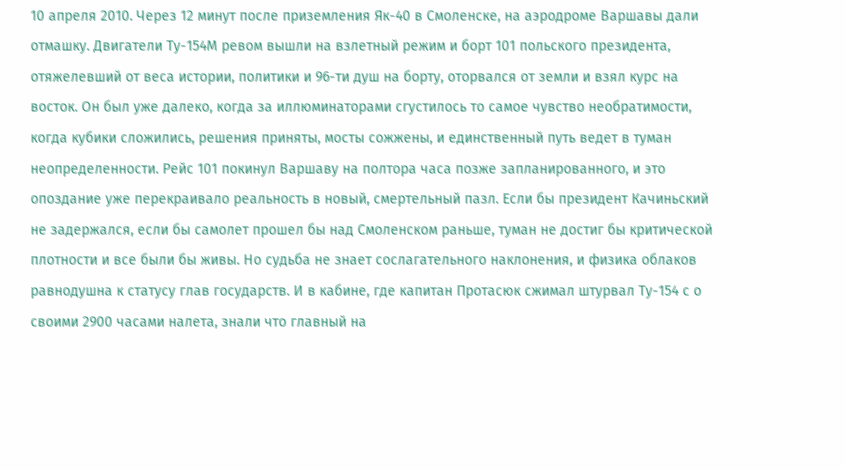10 апреля 2010. Через 12 минут после приземления Як-40 в Смоленске, на аэродроме Варшавы дали отмашку. Двигатели Ту-154М ревом вышли на взлетный режим и борт 101 польского президента, отяжелевший от веса истории, политики и 96-ти душ на борту, оторвался от земли и взял курс на восток. Он был уже далеко, когда за иллюминаторами сгустилось то самое чувство необратимости, когда кубики сложились, решения приняты, мосты сожжены, и единственный путь ведет в туман неопределенности. Рейс 101 покинул Варшаву на полтора часа позже запланированного, и это опоздание уже перекраивало реальность в новый, смертельный пазл. Если бы президент Качиньский не задержался, если бы самолет прошел бы над Смоленском раньше, туман не достиг бы критической плотности и все были бы живы. Но судьба не знает сослагательного наклонения, и физика облаков равнодушна к статусу глав государств. И в кабине, где капитан Протасюк сжимал штурвал Ту-154 с о своими 2900 часами налета, знали что главный на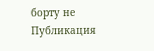борту не
Публикация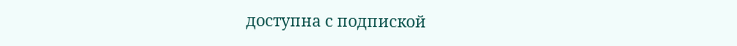доступна с подпиской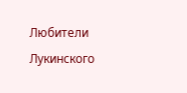Любители Лукинского